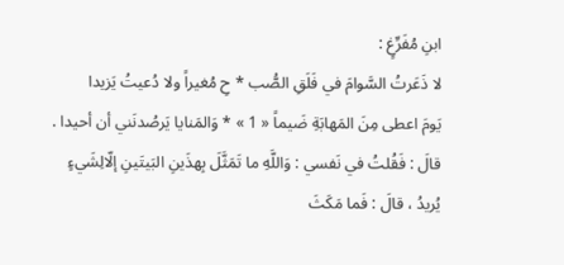ابنِ مُفَرِّغٍ :
لا ذَعَرتُ السَّوامَ في فَلَقِ الصُّب * حِ مُغيراً ولا دُعيتُ يَزيدا
يَومَ اعطى مِنَ المَهابَةِ ضَيماً « 1 » * وَالمَنايا يَرصُدنَني أن أحيدا .
قالَ : فَقُلتُ في نَفسي : وَاللَّهِ ما تَمَثَّلَ بِهذَينِ البَيتَينِ إلّالِشَيءٍ يُريدُ ، قالَ : فَما مَكَثَ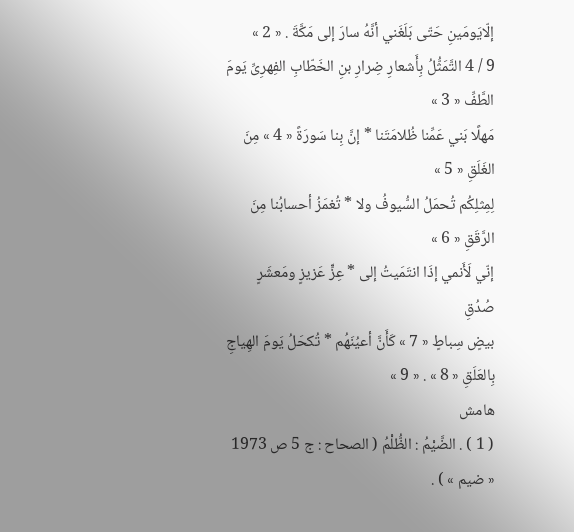إلّايَومَينِ حَتّى بَلَغَني أنَّهُ سارَ إلى مَكَّةَ . « 2 »
9 / 4 التَّمَثُّلُ بِأَشعارِ ضِرارِ بنِ الخَطّابِ الفِهرِىِّ يَومَ الطَّفِّ « 3 »
مَهلًا بَني عَمِّنا ظُلامَتَنا * إنَّ بِنا سَورَةً « 4 » مِنَ الغَلَقِ « 5 »
لِمِثلِكُم تُحمَلُ السُّيوفُ ولا * تُغمَزُ أحسابُنا مِنَ الرَّقَقِ « 6 »
إنّي لَأَنمي إذَا انتَمَيتُ إلى * عِزٍّ عَزيزٍ ومَعشَرٍ صُدُقِ
بيضٍ سِباطٍ « 7 » كَأَنَّ أعيُنَهُم * تُكحَلُ يَومَ الهِياجِ بِالعَلَقِ « 8 » . « 9 »
هامش
( 1 ) . الضَّيْمُ : الظُّلْمُ ( الصحاح : ج 5 ص 1973 « ضيم » ) .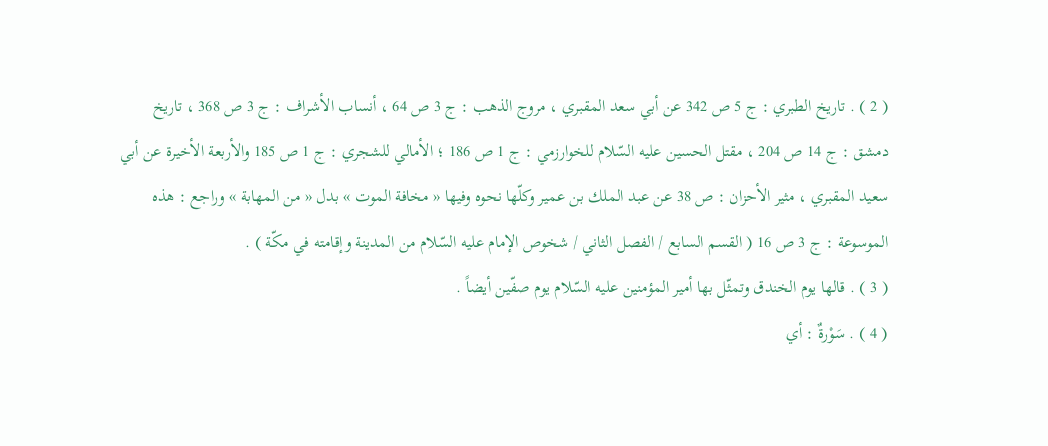( 2 ) . تاريخ الطبري : ج 5 ص 342 عن أبي سعد المقبري ، مروج الذهب : ج 3 ص 64 ، أنساب الأشراف : ج 3 ص 368 ، تاريخ دمشق : ج 14 ص 204 ، مقتل الحسين عليه السّلام للخوارزمي : ج 1 ص 186 ؛ الأمالي للشجري : ج 1 ص 185 والأربعة الأخيرة عن أبي سعيد المقبري ، مثير الأحزان : ص 38 عن عبد الملك بن عمير وكلّها نحوه وفيها « مخافة الموت » بدل « من المهابة » وراجع : هذه الموسوعة : ج 3 ص 16 ( القسم السابع / الفصل الثاني / شخوص الإمام عليه السّلام من المدينة وإقامته في مكّة ) .
( 3 ) . قالها يوم الخندق وتمثّل بها أمير المؤمنين عليه السّلام يوم صفّين أيضاً .
( 4 ) . سَوْرةٌ : أي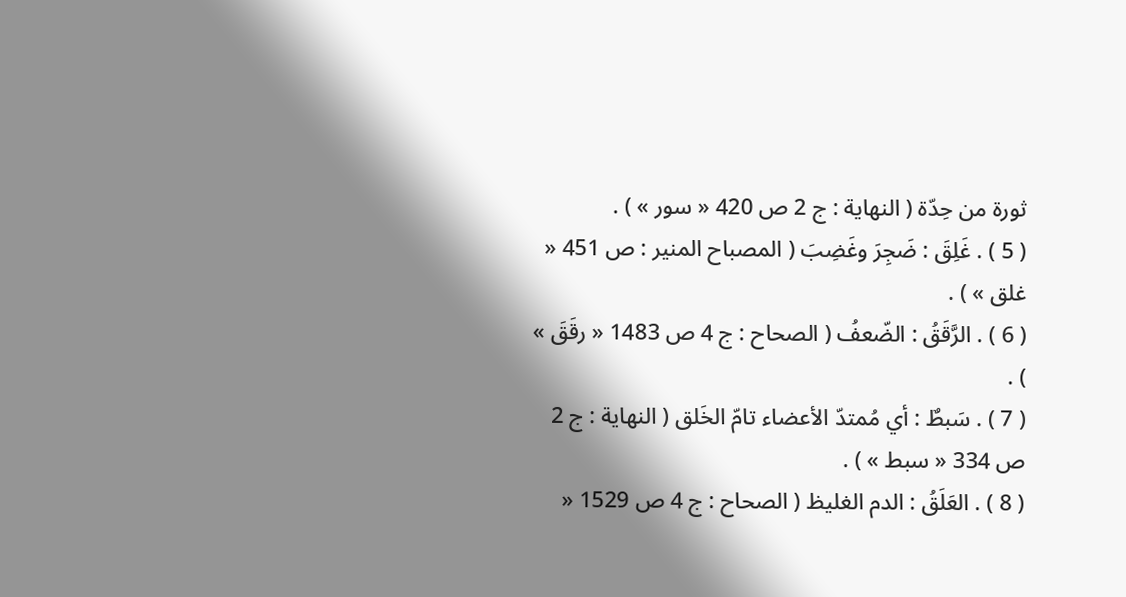ثورة من حِدّة ( النهاية : ج 2 ص 420 « سور » ) .
( 5 ) . غَلِقَ : ضَجِرَ وغَضِبَ ( المصباح المنير : ص 451 « غلق » ) .
( 6 ) . الرَّقَقُ : الضّعفُ ( الصحاح : ج 4 ص 1483 « رقَقَ » ) .
( 7 ) . سَبطٌ : أي مُمتدّ الأعضاء تامّ الخَلق ( النهاية : ج 2 ص 334 « سبط » ) .
( 8 ) . العَلَقُ : الدم الغليظ ( الصحاح : ج 4 ص 1529 «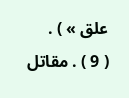علق » ) .
( 9 ) . مقاتل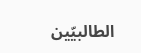الطالبيّين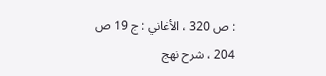: ص 320 ، الأغاني : ج 19 ص 204 ، شرح نهج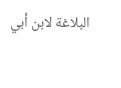البلاغة لابن أبي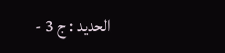الحديد : ج 3 -